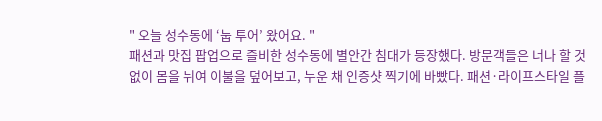" 오늘 성수동에 ‘눕 투어’ 왔어요. "
패션과 맛집 팝업으로 즐비한 성수동에 별안간 침대가 등장했다. 방문객들은 너나 할 것 없이 몸을 뉘여 이불을 덮어보고, 누운 채 인증샷 찍기에 바빴다. 패션·라이프스타일 플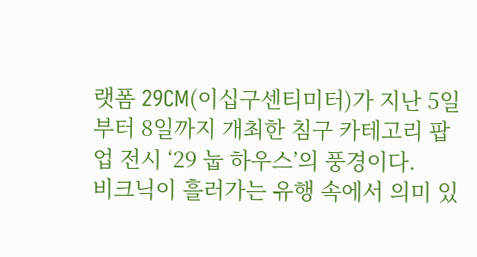랫폼 29CM(이십구센티미터)가 지난 5일부터 8일까지 개최한 침구 카테고리 팝업 전시 ‘29 눕 하우스’의 풍경이다.
비크닉이 흘러가는 유행 속에서 의미 있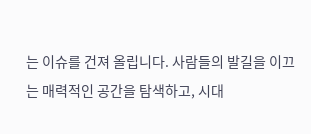는 이슈를 건져 올립니다. 사람들의 발길을 이끄는 매력적인 공간을 탐색하고, 시대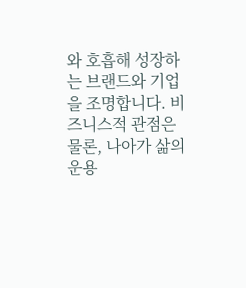와 호흡해 성장하는 브랜드와 기업을 조명합니다. 비즈니스적 관점은 물론, 나아가 삶의 운용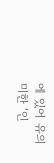에 있어 유의미한 ‘인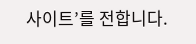사이트’를 전합니다.